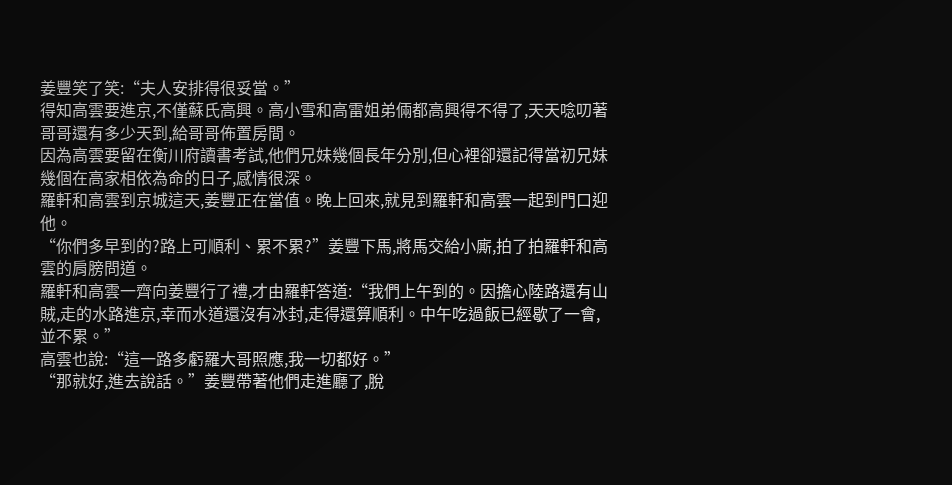姜豐笑了笑:“夫人安排得很妥當。”
得知高雲要進京,不僅蘇氏高興。高小雪和高雷姐弟倆都高興得不得了,天天唸叨著哥哥還有多少天到,給哥哥佈置房間。
因為高雲要留在衡川府讀書考試,他們兄妹幾個長年分別,但心裡卻還記得當初兄妹幾個在高家相依為命的日子,感情很深。
羅軒和高雲到京城這天,姜豐正在當值。晚上回來,就見到羅軒和高雲一起到門口迎他。
“你們多早到的?路上可順利、累不累?”姜豐下馬,將馬交給小廝,拍了拍羅軒和高雲的肩膀問道。
羅軒和高雲一齊向姜豐行了禮,才由羅軒答道:“我們上午到的。因擔心陸路還有山賊,走的水路進京,幸而水道還沒有冰封,走得還算順利。中午吃過飯已經歇了一會,並不累。”
高雲也說:“這一路多虧羅大哥照應,我一切都好。”
“那就好,進去說話。”姜豐帶著他們走進廳了,脫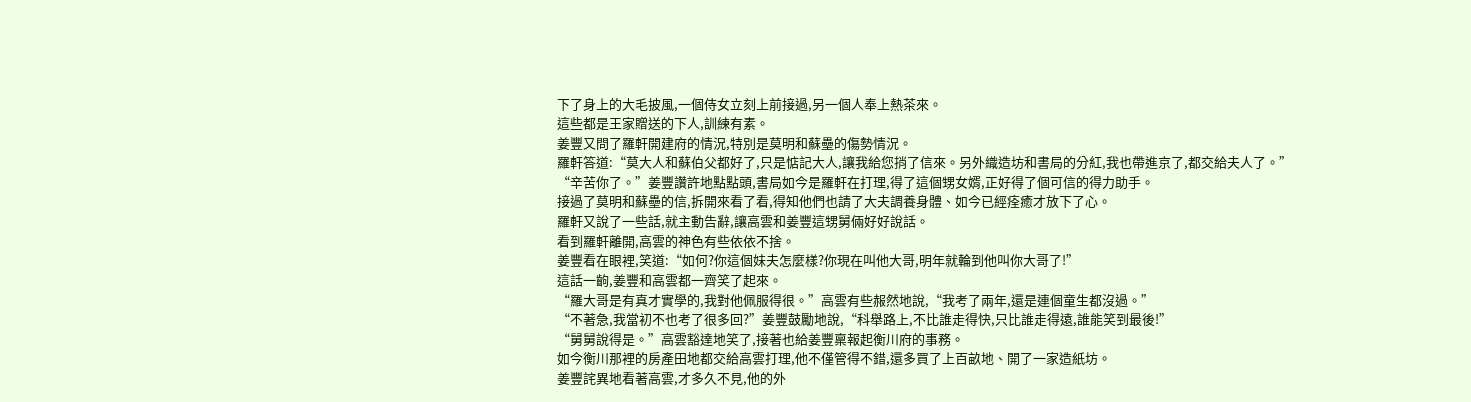下了身上的大毛披風,一個侍女立刻上前接過,另一個人奉上熱茶來。
這些都是王家贈送的下人,訓練有素。
姜豐又問了羅軒開建府的情況,特別是莫明和蘇壘的傷勢情況。
羅軒答道:“莫大人和蘇伯父都好了,只是惦記大人,讓我給您捎了信來。另外織造坊和書局的分紅,我也帶進京了,都交給夫人了。”
“辛苦你了。”姜豐讚許地點點頭,書局如今是羅軒在打理,得了這個甥女婿,正好得了個可信的得力助手。
接過了莫明和蘇壘的信,拆開來看了看,得知他們也請了大夫調養身體、如今已經痊癒才放下了心。
羅軒又說了一些話,就主動告辭,讓高雲和姜豐這甥舅倆好好說話。
看到羅軒離開,高雲的神色有些依依不捨。
姜豐看在眼裡,笑道:“如何?你這個妹夫怎麼樣?你現在叫他大哥,明年就輪到他叫你大哥了!”
這話一齣,姜豐和高雲都一齊笑了起來。
“羅大哥是有真才實學的,我對他佩服得很。”高雲有些赧然地說,“我考了兩年,還是連個童生都沒過。”
“不著急,我當初不也考了很多回?”姜豐鼓勵地說,“科舉路上,不比誰走得快,只比誰走得遠,誰能笑到最後!”
“舅舅說得是。”高雲豁達地笑了,接著也給姜豐稟報起衡川府的事務。
如今衡川那裡的房產田地都交給高雲打理,他不僅管得不錯,還多買了上百畝地、開了一家造紙坊。
姜豐詫異地看著高雲,才多久不見,他的外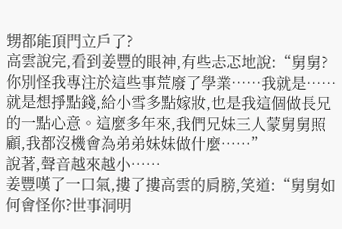甥都能頂門立戶了?
高雲說完,看到姜豐的眼神,有些忐忑地說:“舅舅?你別怪我專注於這些事荒廢了學業……我就是……就是想掙點錢,給小雪多點嫁妝,也是我這個做長兄的一點心意。這麼多年來,我們兄妹三人蒙舅舅照顧,我都沒機會為弟弟妹妹做什麼……”
說著,聲音越來越小……
姜豐嘆了一口氣,摟了摟高雲的肩膀,笑道:“舅舅如何會怪你?世事洞明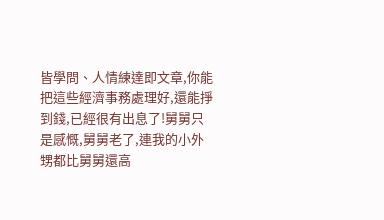皆學問、人情練達即文章,你能把這些經濟事務處理好,還能掙到錢,已經很有出息了!舅舅只是感慨,舅舅老了,連我的小外甥都比舅舅還高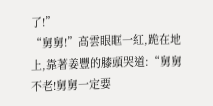了!”
“舅舅!”高雲眼眶一紅,跪在地上,靠著姜豐的膝頭哭道:“舅舅不老!舅舅一定要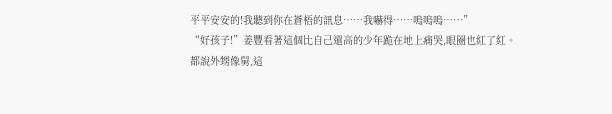平平安安的!我聽到你在蒼梧的訊息……我嚇得……嗚嗚嗚……”
“好孩子!”姜豐看著這個比自己還高的少年跪在地上痛哭,眼圈也紅了紅。
都說外甥像舅,這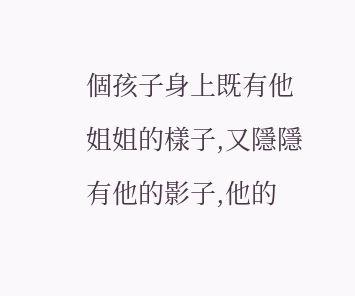個孩子身上既有他姐姐的樣子,又隱隱有他的影子,他的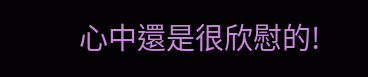心中還是很欣慰的!